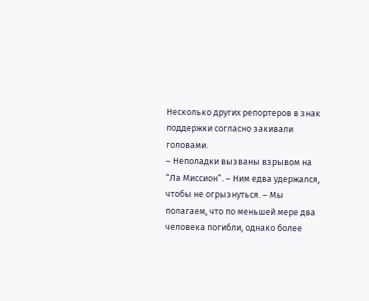Несколько других репортеров в знак поддержки согласно закивали головами.
– Неполадки вызваны взрывом на “Ла Миссион”. – Ним едва удержался, чтобы не огрызнуться. – Мы полагаем, что по меньшей мере два человека погибли, однако более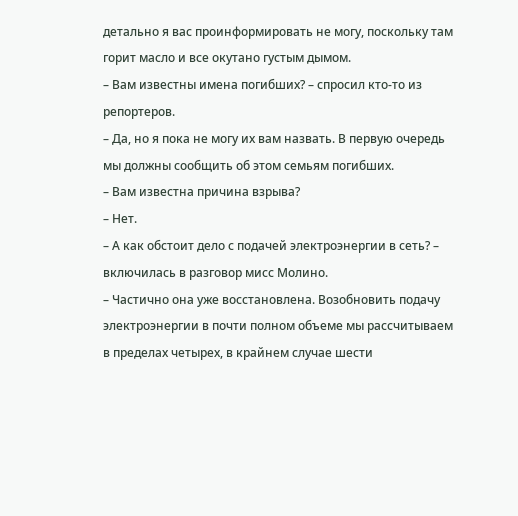детально я вас проинформировать не могу, поскольку там горит масло и все окутано густым дымом.
– Вам известны имена погибших? – спросил кто-то из репортеров.
– Да, но я пока не могу их вам назвать. В первую очередь мы должны сообщить об этом семьям погибших.
– Вам известна причина взрыва?
– Нет.
– А как обстоит дело с подачей электроэнергии в сеть? – включилась в разговор мисс Молино.
– Частично она уже восстановлена. Возобновить подачу электроэнергии в почти полном объеме мы рассчитываем в пределах четырех, в крайнем случае шести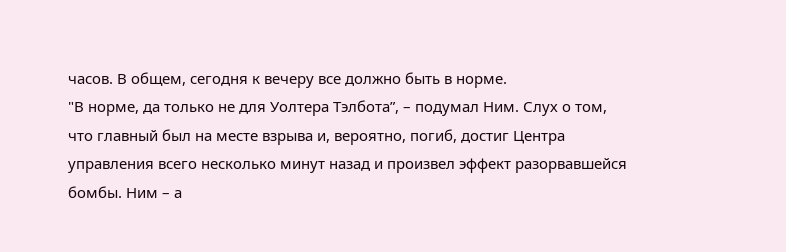часов. В общем, сегодня к вечеру все должно быть в норме.
"В норме, да только не для Уолтера Тэлбота”, – подумал Ним. Слух о том, что главный был на месте взрыва и, вероятно, погиб, достиг Центра управления всего несколько минут назад и произвел эффект разорвавшейся бомбы. Ним – а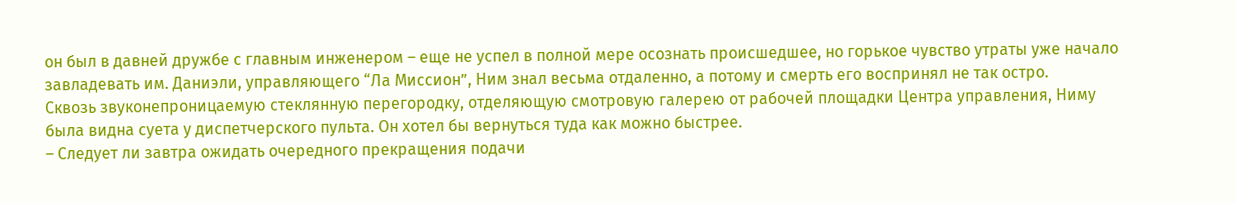он был в давней дружбе с главным инженером – еще не успел в полной мере осознать происшедшее, но горькое чувство утраты уже начало завладевать им. Даниэли, управляющего “Ла Миссион”, Ним знал весьма отдаленно, а потому и смерть его воспринял не так остро.
Сквозь звуконепроницаемую стеклянную перегородку, отделяющую смотровую галерею от рабочей площадки Центра управления, Ниму была видна суета у диспетчерского пульта. Он хотел бы вернуться туда как можно быстрее.
– Следует ли завтра ожидать очередного прекращения подачи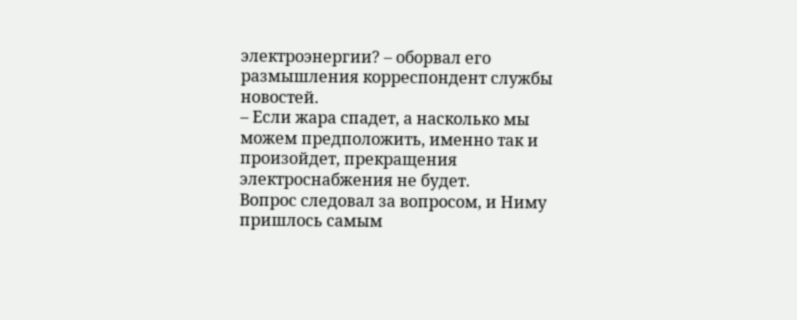электроэнергии? – оборвал его размышления корреспондент службы новостей.
– Если жара спадет, а насколько мы можем предположить, именно так и произойдет, прекращения электроснабжения не будет.
Вопрос следовал за вопросом, и Ниму пришлось самым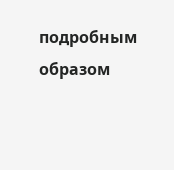подробным образом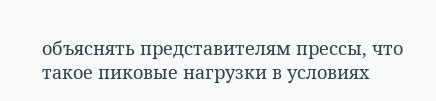объяснять представителям прессы, что такое пиковые нагрузки в условиях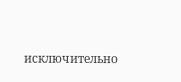исключительно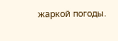жаркой погоды.